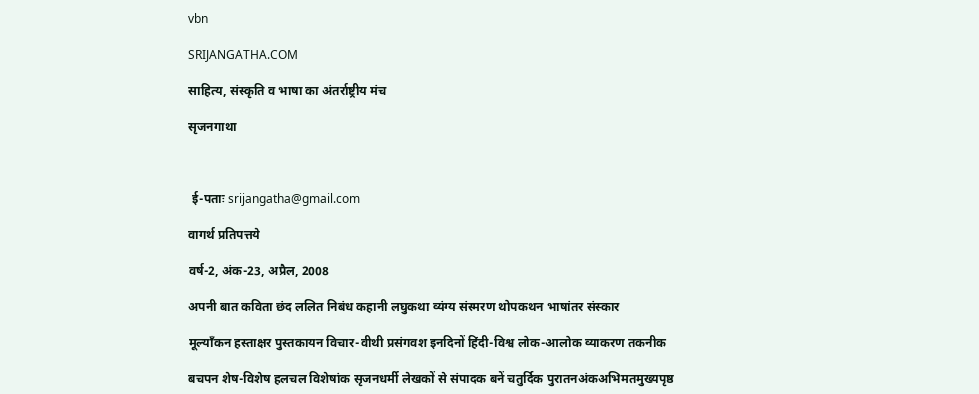vbn

SRIJANGATHA.COM

साहित्य, संस्कृति व भाषा का अंतर्राष्ट्रीय मंच

सृजनगाथा



 ई-पताः srijangatha@gmail.com

वागर्थ प्रतिपत्तये

वर्ष-2, अंक-23, अप्रैल, 2008

अपनी बात कविता छंद ललित निबंध कहानी लघुकथा व्यंग्य संस्मरण थोपकथन भाषांतर संस्कार

मूल्याँकन हस्ताक्षर पुस्तकायन विचार-वीथी प्रसंगवश इनदिनों हिंदी-विश्व लोक-आलोक व्याकरण तकनीक

बचपन शेष-विशेष हलचल विशेषांक सृजनधर्मी लेखकों से संपादक बनें चतुर्दिक पुरातनअंकअभिमतमुख्यपृष्ठ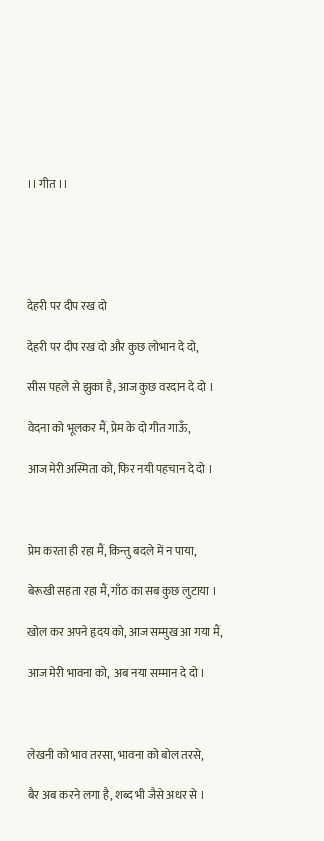।। गीत ।।





देहरी पर दीप रख दो

देहरी पर दीप रख दो और कुछ लोभान दे दो,

सीस पहले से झुका है, आज कुछ वरदान दे दो ।

वेदना को भूलकर मैं, प्रेम के दो गीत गाऊँ,

आज मेरी अस्मिता को, फिर नयी पहचान दे दो ।



प्रेम करता ही रहा मैं, किन्तु बदले में न पाया,

बेरूखी सहता रहा मैं, गाँठ का सब कुछ लुटाया ।

खोल कर अपने हृदय को, आज सम्मुख आ गया मैं,

आज मेरी भावना को,  अब नया सम्मान दे दो ।



लेखनी को भाव तरसा, भावना को बोल तरसे,

बैर अब करने लगा है, शब्द भी जैसे अधर से ।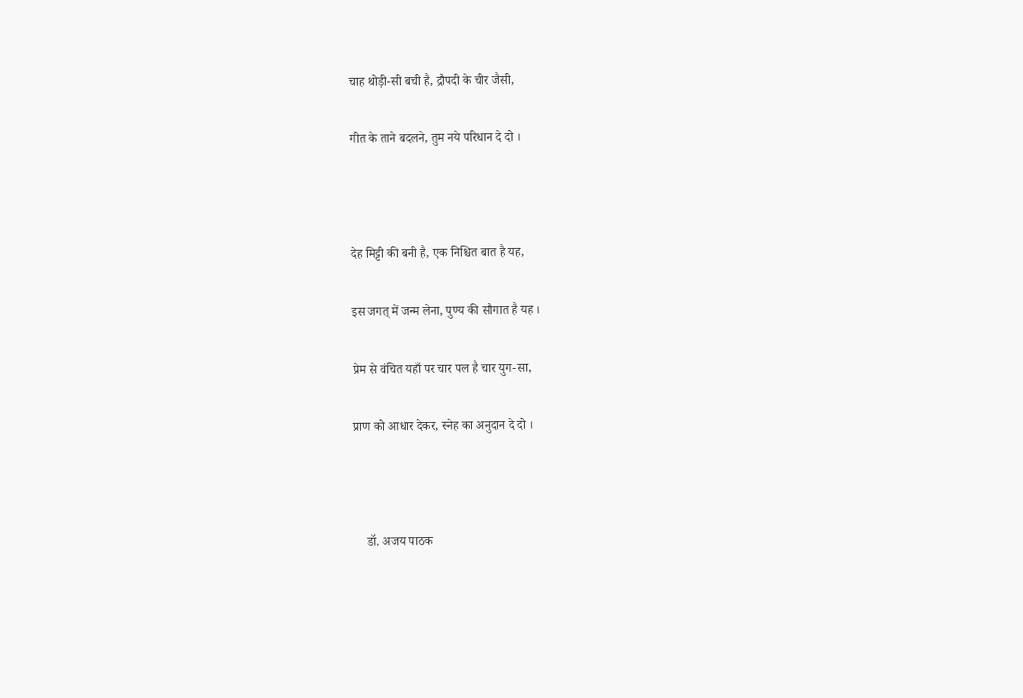चाह थोड़ी-सी बची है, द्रौपदी के चीर जैसी,

गीत के ताने बदलने, तुम नये परिधान दे दो ।



देह मिट्टी की बनी है, एक निश्चित बात है यह,

इस जगत् में जन्म लेना, पुण्य की सौगात है यह ।

प्रेम से वंचित यहाँ पर चार पल है चार युग-सा,

प्राण को आधार देकर, स्नेह का अनुदान दे दो ।



    डॉ. अजय पाठक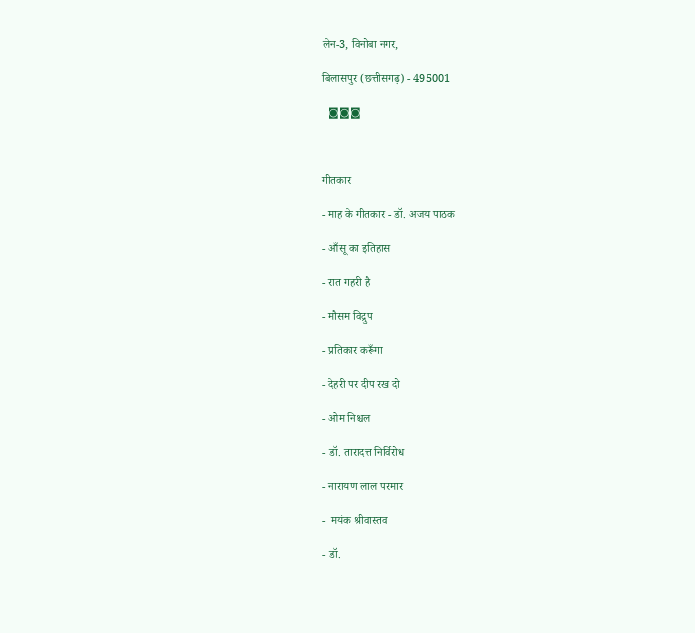लेन-3, विनोबा नगर,

बिलासपुर (छत्तीसगढ़) - 495001

  ◙◙◙



गीतकार

- माह के गीतकार - डॉ. अजय पाठक

- आँसू का इतिहास

- रात गहरी है

- मौसम विद्रुप

- प्रतिकार करूँगा

- देहरी पर दीप रख दो

- ओम निश्चल

- डॉ. तारादत्त निर्विरोध

- नारायण लाल परमार

-  मयंक श्रीवास्तव

- डॉ.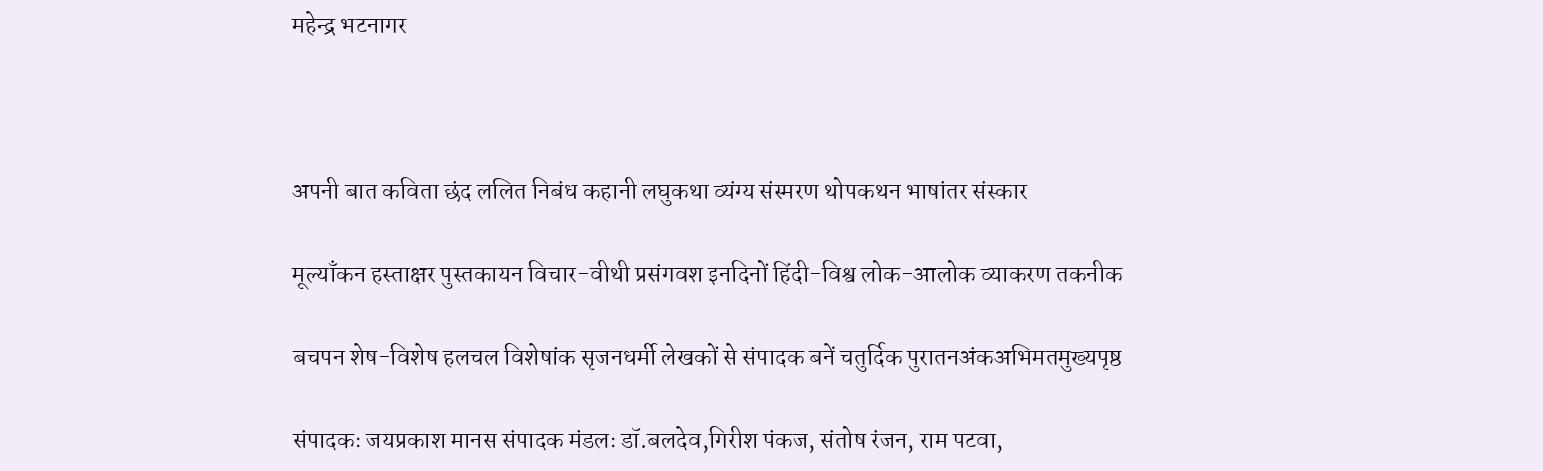महेन्द्र भटनागर



अपनी बात कविता छंद ललित निबंध कहानी लघुकथा व्यंग्य संस्मरण थोपकथन भाषांतर संस्कार

मूल्याँकन हस्ताक्षर पुस्तकायन विचार-वीथी प्रसंगवश इनदिनों हिंदी-विश्व लोक-आलोक व्याकरण तकनीक

बचपन शेष-विशेष हलचल विशेषांक सृजनधर्मी लेखकों से संपादक बनें चतुर्दिक पुरातनअंकअभिमतमुख्यपृष्ठ

संपादकः जयप्रकाश मानस संपादक मंडलः डॉ.बलदेव,गिरीश पंकज, संतोष रंजन, राम पटवा,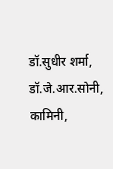डॉ.सुधीर शर्मा, डॉ.जे.आर.सोनी, कामिनी,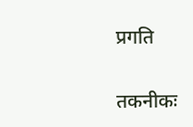प्रगति

तकनीकः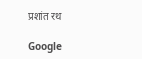प्रशांत रथ

Google